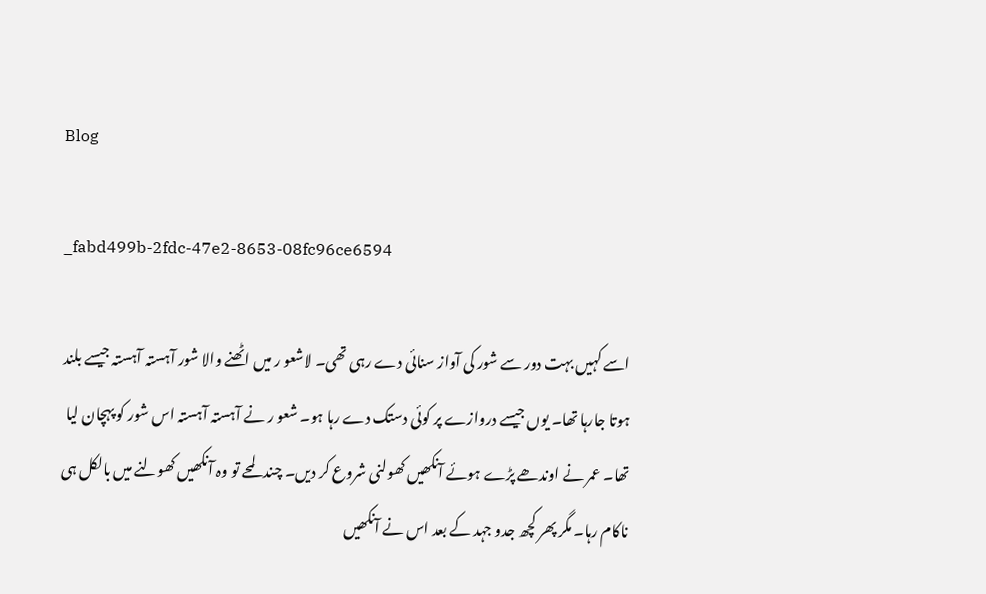Blog

_fabd499b-2fdc-47e2-8653-08fc96ce6594

اسے کہیں بہت دور سے شور کی آواز سنائی دے رہی تھی۔ لاشعو ر میں اٹھنے والا شور آہستہ آہستہ جیسے بلند ہوتا جارہا تھا۔ یوں جیسے دروازے پر کوئی دستک دے رہا ہو۔ شعو ر نے آہستہ آہستہ اس شور کو پہچان لیا تھا۔ عمر نے اوندھے پڑے ہوئے آنکھیں کھولنی شروع کر دیں۔ چند لمحے تو وہ آنکھیں کھولنے میں بالکل ہی ناکام رہا۔ مگر پھر کچھ جدو جہد کے بعد اس نے آنکھیں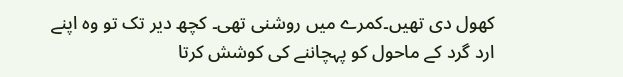کھول دی تھیں۔کمرے میں روشنی تھی۔ کچھ دیر تک تو وہ اپنے ارد گرد کے ماحول کو پہچاننے کی کوشش کرتا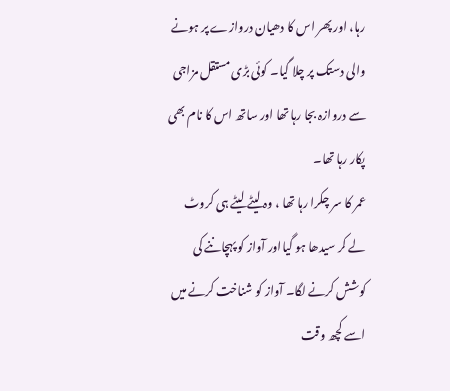رہا، اور پھر اس کا دھیان دروازے پر ہونے والی دستک پر چلا گیا۔ کوئی بڑی مستقل مزاجی سے دروازہ بجا رہا تھا اور ساتھ اس کا نام بھی پکار رہا تھا۔
عمر کا سر چکرا رہا تھا ، وہ لیٹے لیٹے ہی کروٹ لے کر سیدھا ہو گیااور آواز کو پہچاننے کی کوشش کرنے لگا۔ آواز کو شناخت کرنے میں اسے کچھ وقت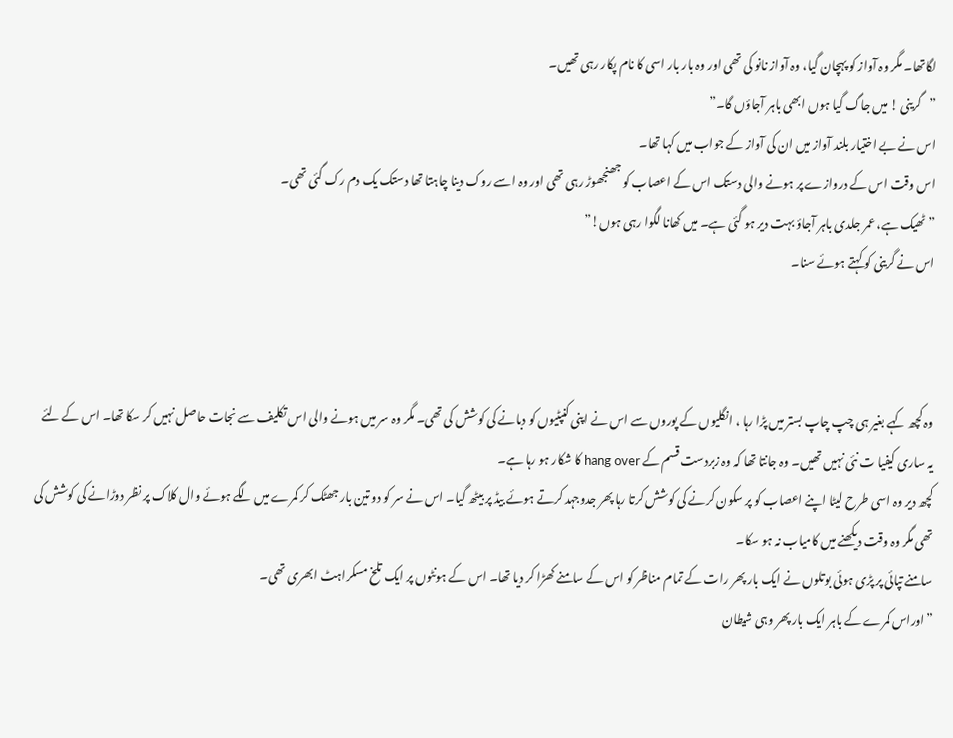لگاتھا۔ مگر وہ آواز کو پہچان گیا، وہ آواز نانو کی تھی اور وہ بار بار اسی کا نام پکار رہی تھیں۔
”گرینی ! میں جاگ گیا ہوں ابھی باہر آجاؤں گا۔”
اس نے بے اختیار بلند آواز میں ان کی آواز کے جواب میں کہا تھا۔
اس وقت اس کے دروازے پر ہونے والی دستک اس کے اعصاب کو جھنجھوڑ رہی تھی اور وہ اسے روک دینا چاہتا تھا دستک یک دم رک گئی تھی۔
”ٹھیک ہے، عمر جلدی باہر آجاؤ بہت دیر ہو گئی ہے۔ میں کھانا لگوا رہی ہوں!”
اس نے گرینی کو کہتے ہوئے سنا۔



وہ کچھ کہے بغیر ہی چپ چاپ بستر میں پڑا رہا ، انگلیوں کے پوروں سے اس نے اپنی کنپٹیوں کو دبانے کی کوشش کی تھی۔ مگر وہ سر میں ہونے والی اس تکلیف سے نجات حاصل نہیں کر سکا تھا۔ اس کے لئے یہ ساری کیفیا ت نئی نہیں تھیں۔ وہ جانتا تھا کہ وہ زبردست قسم کے hang over کا شکار ہو رہا ہے۔
کچھ دیر وہ اسی طرح لیٹا اپنے اعصاب کو پر سکون کرنے کی کوشش کرتا رہا پھر جدوجہد کرتے ہوئے بیڈ پر بیٹھ گیا۔ اس نے سر کو دو تین بار جھٹک کر کمرے میں لگے ہوئے وال کلاک پر نظر دوڑانے کی کوشش کی تھی مگر وہ وقت دیکھنے میں کامیاب نہ ہو سکا۔
سامنے تپائی پر پڑی ہوئی بوتلوں نے ایک بار پھر رات کے تمام مناظر کو اس کے سامنے کھڑا کر دیا تھا۔ اس کے ہونٹوں پر ایک تلخ مسکراہٹ ابھری تھی۔
”اوراس کمرے کے باہر ایک بار پھر وہی شیطان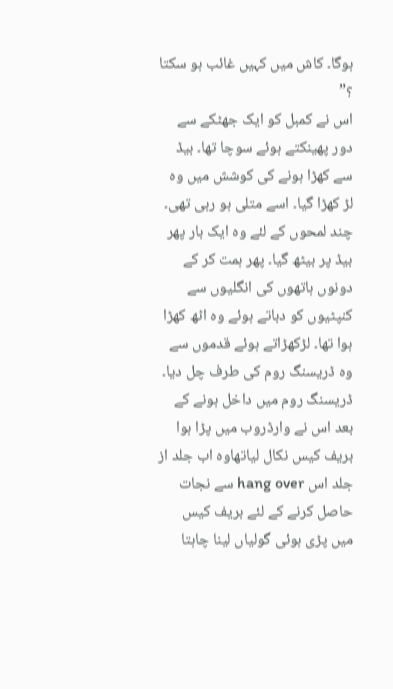ہوگا۔ کاش میں کہیں غائب ہو سکتا ؟”
اس نے کمبل کو ایک جھٹکے سے دور پھینکتے ہوئے سوچا تھا۔ بیڈ سے کھڑا ہونے کی کوشش میں وہ لڑ کھڑا گیا۔ اسے متلی ہو رہی تھی۔
چند لمحوں کے لئے وہ ایک بار پھر بیڈ پر بیٹھ گیا۔ پھر ہمت کر کے دونوں ہاتھوں کی انگلیوں سے کنپٹیوں کو دباتے ہوئے وہ اٹھ کھڑا ہوا تھا۔ لڑکھڑاتے ہوئے قدموں سے وہ ڈریسنگ روم کی طرف چل دیا۔
ڈریسنگ روم میں داخل ہونے کے بعد اس نے وارڈروب میں پڑا ہوا بریف کیس نکال لیاتھاوہ اب جلد از جلد اس hang over سے نجات حاصل کرنے کے لئے بریف کیس میں پڑی ہوئی گولیاں لینا چاہتا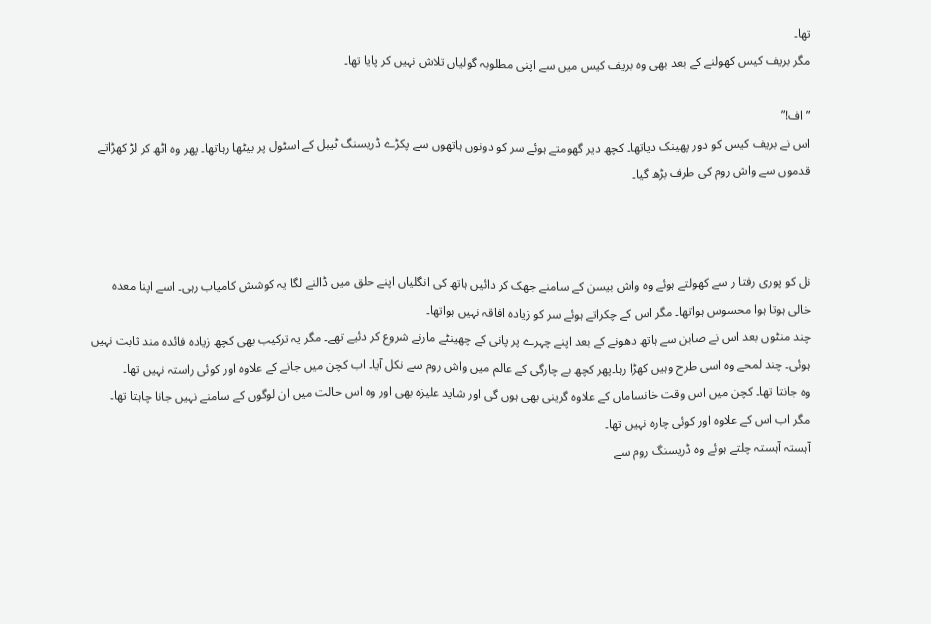تھا۔
مگر بریف کیس کھولنے کے بعد بھی وہ بریف کیس میں سے اپنی مطلوبہ گولیاں تلاش نہیں کر پایا تھا۔

”اف!”
اس نے بریف کیس کو دور پھینک دیاتھا۔ کچھ دیر گھومتے ہوئے سر کو دونوں ہاتھوں سے پکڑے ڈریسنگ ٹیبل کے اسٹول پر بیٹھا رہاتھا۔ پھر وہ اٹھ کر لڑ کھڑاتے قدموں سے واش روم کی طرف بڑھ گیا۔



نل کو پوری رفتا ر سے کھولتے ہوئے وہ واش بیسن کے سامنے جھک کر دائیں ہاتھ کی انگلیاں اپنے حلق میں ڈالنے لگا یہ کوشش کامیاب رہی۔ اسے اپنا معدہ خالی ہوتا ہوا محسوس ہواتھا۔ مگر اس کے چکراتے ہوئے سر کو زیادہ افاقہ نہیں ہواتھا۔
چند منٹوں بعد اس نے صابن سے ہاتھ دھونے کے بعد اپنے چہرے پر پانی کے چھینٹے مارنے شروع کر دئیے تھے۔ مگر یہ ترکیب بھی کچھ زیادہ فائدہ مند ثابت نہیں ہوئی۔ چند لمحے وہ اسی طرح وہیں کھڑا رہا۔پھر کچھ بے چارگی کے عالم میں واش روم سے نکل آیا۔ اب کچن میں جانے کے علاوہ اور کوئی راستہ نہیں تھا۔
وہ جانتا تھا۔ کچن میں اس وقت خانساماں کے علاوہ گرینی بھی ہوں گی اور شاید علیزہ بھی اور وہ اس حالت میں ان لوگوں کے سامنے نہیں جانا چاہتا تھا۔ مگر اب اس کے علاوہ اور کوئی چارہ نہیں تھا۔
آہستہ آہستہ چلتے ہوئے وہ ڈریسنگ روم سے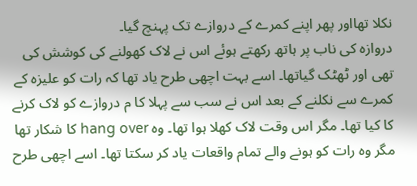نکلا تھااور پھر اپنے کمرے کے دروازے تک پہنچ گیا۔
دروازہ کی ناب پر ہاتھ رکھتے ہوئے اس نے لاک کھولنے کی کوشش کی تھی اور ٹھٹک گیاتھا۔ اسے بہت اچھی طرح یاد تھا کہ رات کو علیزہ کے کمرے سے نکلنے کے بعد اس نے سب سے پہلا کا م دروازے کو لاک کرنے کا کیا تھا۔ مگر اس وقت لاک کھلا ہوا تھا۔ وہ hang over کا شکار تھا مگر وہ رات کو ہونے والے تمام واقعات یاد کر سکتا تھا۔ اسے اچھی طرح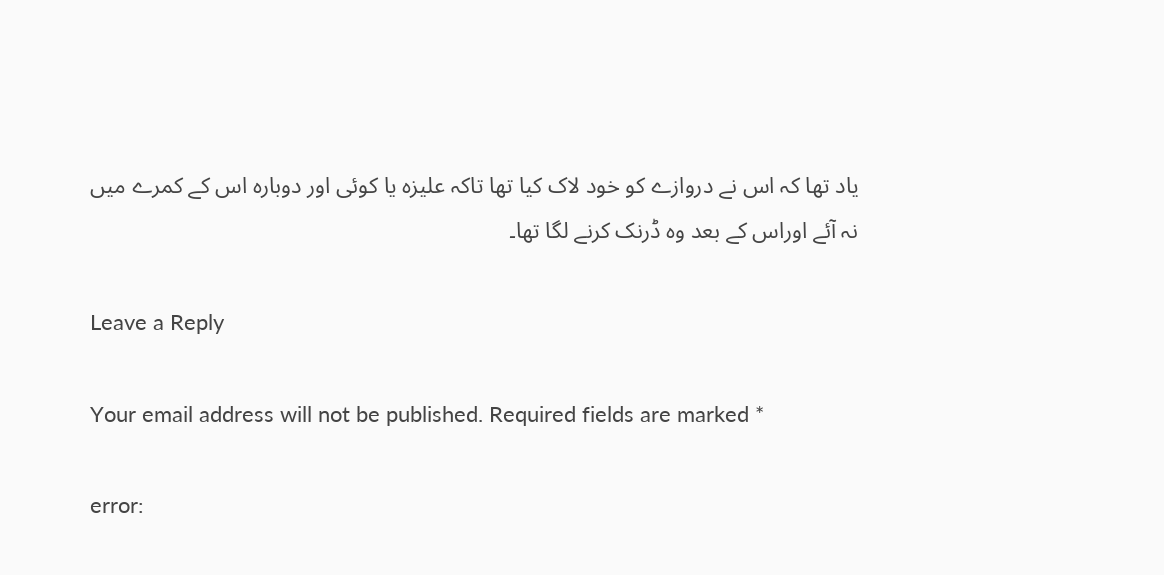یاد تھا کہ اس نے دروازے کو خود لاک کیا تھا تاکہ علیزہ یا کوئی اور دوبارہ اس کے کمرے میں نہ آئے اوراس کے بعد وہ ڈرنک کرنے لگا تھا۔

Leave a Reply

Your email address will not be published. Required fields are marked *

error: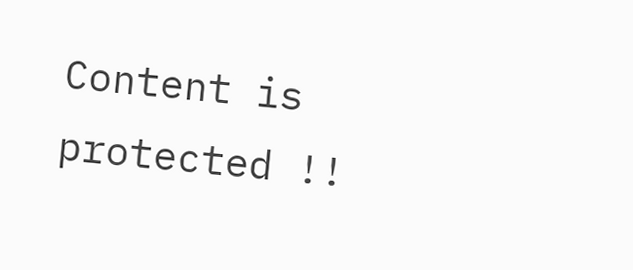Content is protected !!